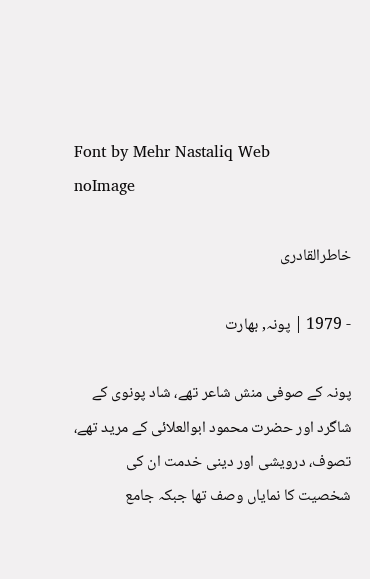Font by Mehr Nastaliq Web
noImage

خاطرالقادری

- 1979 | پونہ, بھارت

پونہ کے صوفی منش شاعر تھے، شاد پونوی کے شاگرد اور حضرت محمود ابوالعلائی کے مرید تھے، تصوف، درویشی اور دینی خدمت ان کی شخصیت کا نمایاں وصف تھا جبکہ جامع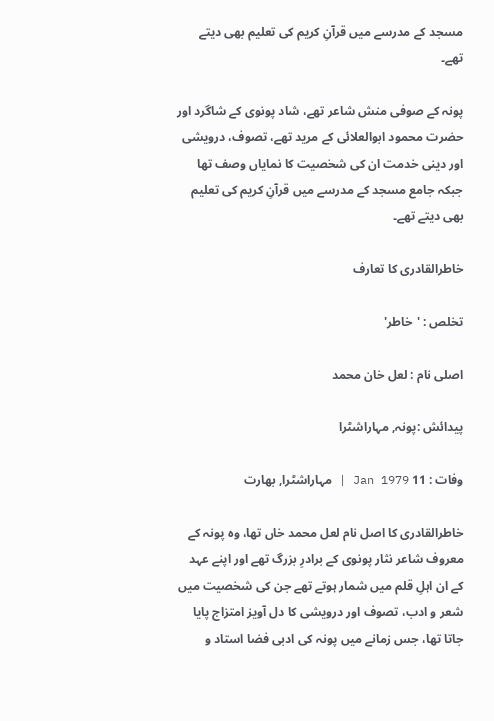مسجد کے مدرسے میں قرآنِ کریم کی تعلیم بھی دیتے تھے۔

پونہ کے صوفی منش شاعر تھے، شاد پونوی کے شاگرد اور حضرت محمود ابوالعلائی کے مرید تھے، تصوف، درویشی اور دینی خدمت ان کی شخصیت کا نمایاں وصف تھا جبکہ جامع مسجد کے مدرسے میں قرآنِ کریم کی تعلیم بھی دیتے تھے۔

خاطرالقادری کا تعارف

تخلص : 'خاطر'

اصلی نام : لعل خان محمد

پیدائش :پونہ, مہاراشٹرا

وفات : 11 Jan 1979 | مہاراشٹرا, بھارت

خاطرالقادری کا اصل نام لعل محمد خاں تھا، وہ پونہ کے معروف شاعر نثار پونوی کے برادرِ بزرگ تھے اور اپنے عہد کے ان اہلِ قلم میں شمار ہوتے تھے جن کی شخصیت میں شعر و ادب، تصوف اور درویشی کا دل آویز امتزاج پایا جاتا تھا، جس زمانے میں پونہ کی ادبی فضا استاد و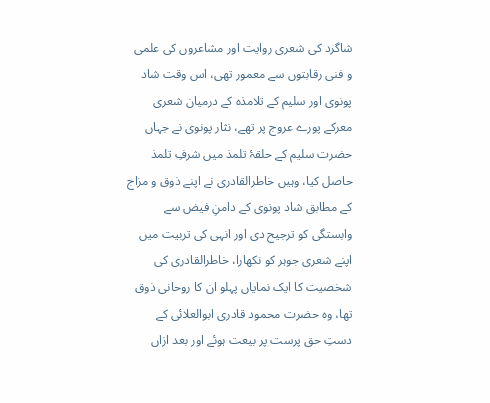شاگرد کی شعری روایت اور مشاعروں کی علمی و فنی رقابتوں سے معمور تھی، اس وقت شاد پونوی اور سلیم کے تلامذہ کے درمیان شعری معرکے پورے عروج پر تھے، نثار پونوی نے جہاں حضرت سلیم کے حلقۂ تلمذ میں شرفِ تلمذ حاصل کیا، وہیں خاطرالقادری نے اپنے ذوق و مزاج کے مطابق شاد پونوی کے دامنِ فیض سے وابستگی کو ترجیح دی اور انہی کی تربیت میں اپنے شعری جوہر کو نکھارا، خاطرالقادری کی شخصیت کا ایک نمایاں پہلو ان کا روحانی ذوق تھا، وہ حضرت محمود قادری ابوالعلائی کے دستِ حق پرست پر بیعت ہوئے اور بعد ازاں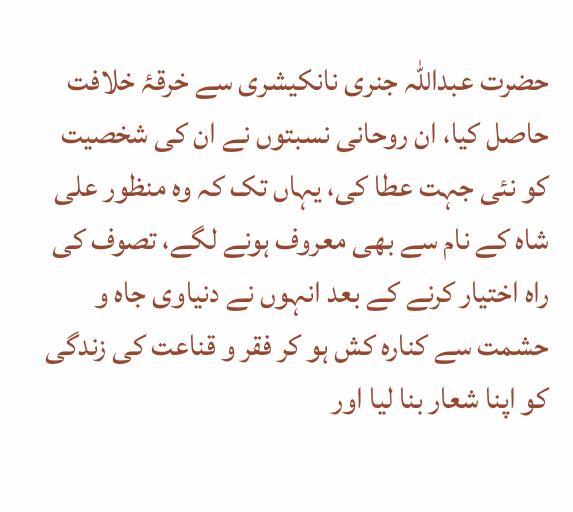حضرت عبداللہ جنری نانکیشری سے خرقۂ خلافت حاصل کیا، ان روحانی نسبتوں نے ان کی شخصیت کو نئی جہت عطا کی، یہاں تک کہ وہ منظور علی شاہ کے نام سے بھی معروف ہونے لگے، تصوف کی راہ اختیار کرنے کے بعد انہوں نے دنیاوی جاہ و حشمت سے کنارہ کش ہو کر فقر و قناعت کی زندگی کو اپنا شعار بنا لیا اور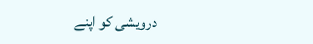درویشی کو اپنے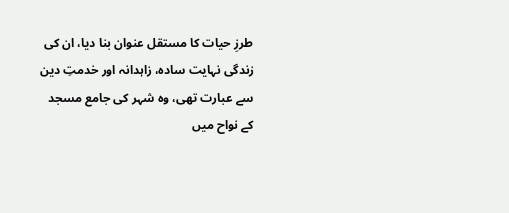طرزِ حیات کا مستقل عنوان بنا دیا، ان کی زندگی نہایت سادہ، زاہدانہ اور خدمتِ دین سے عبارت تھی، وہ شہر کی جامع مسجد کے نواح میں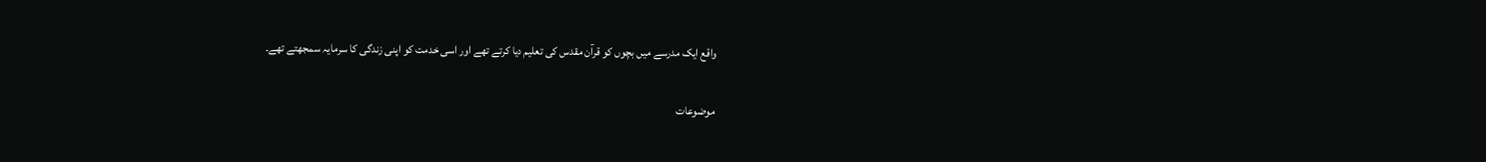واقع ایک مدرسے میں بچوں کو قرآن مقدس کی تعلیم دیا کرتے تھے اور اسی خدمت کو اپنی زندگی کا سرمایہ سمجھتے تھے۔

موضوعات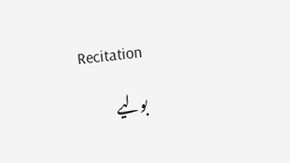Recitation

بولیے